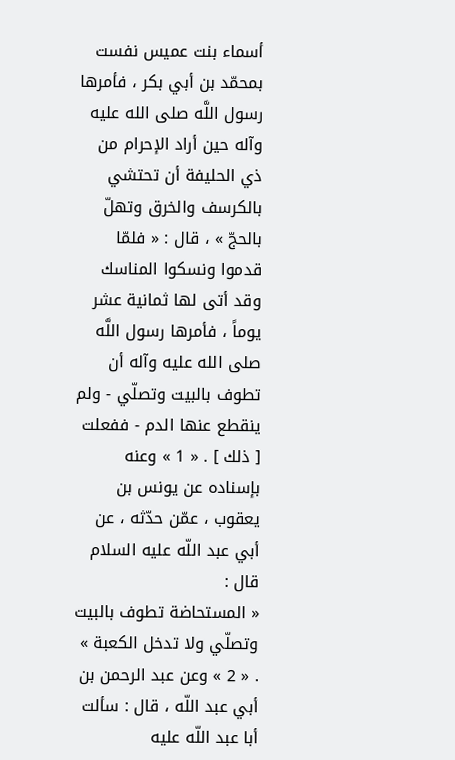أسماء بنت عميس نفست بمحمّد بن أبي بكر ، فأمرها رسول اللَّه صلى الله عليه وآله حين أراد الإحرام من ذي الحليفة أن تحتشي بالكرسف والخرق وتهلّ بالحجّ » ، قال : « فلمّا قدموا ونسكوا المناسك وقد أتى لها ثمانية عشر يوماً ، فأمرها رسول اللَّه صلى الله عليه وآله أن تطوف بالبيت وتصلّي - ولم ينقطع عنها الدم - ففعلت [ ذلك ] . « 1 » وعنه بإسناده عن يونس بن يعقوب ، عمّن حدّثه ، عن أبي عبد اللّه عليه السلام قال :
« المستحاضة تطوف بالبيت وتصلّي ولا تدخل الكعبة » . « 2 » وعن عبد الرحمن بن أبي عبد اللّه ، قال : سألت أبا عبد اللّه عليه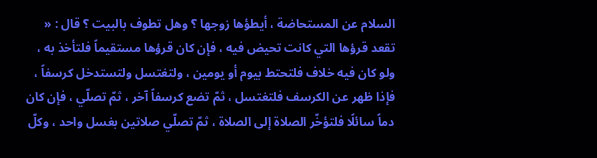السلام عن المستحاضة ، أيطؤها زوجها ؟ وهل تطوف بالبيت ؟ قال : « تقعد قرؤها التي كانت تحيض فيه ، فإن كان قرؤها مستقيماً فلتأخذ به ، ولو كان فيه خلاف فلتحتط بيوم أو يومين ، ولتغتسل ولتستدخل كرسفاً ، فإذا ظهر عن الكرسف فلتغتسل ، ثمّ تضع كرسفاً آخر ، ثمّ تصلّي ، فإن كان دماً سائلًا فلتؤخّر الصلاة إلى الصلاة ، ثمّ تصلّي صلاتين بغسل واحد ، وكلّ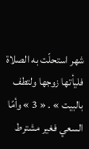شهر استحلّت به الصلاة فليأتها زوجها ولتطف بالبيت » . « 3 » وأمّا السعي فغير مشترط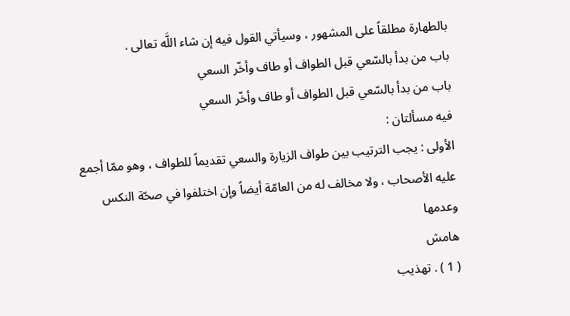بالطهارة مطلقاً على المشهور ، وسيأتي القول فيه إن شاء اللَّه تعالى .
باب من بدأ بالسّعي قبل الطواف أو طاف وأخّر السعي
باب من بدأ بالسّعي قبل الطواف أو طاف وأخّر السعي
فيه مسألتان :
الأولى : يجب الترتيب بين طواف الزيارة والسعي تقديماً للطواف ، وهو ممّا أجمع عليه الأصحاب ، ولا مخالف له من العامّة أيضاً وإن اختلفوا في صحّة النكس وعدمها
هامش
( 1 ) . تهذيب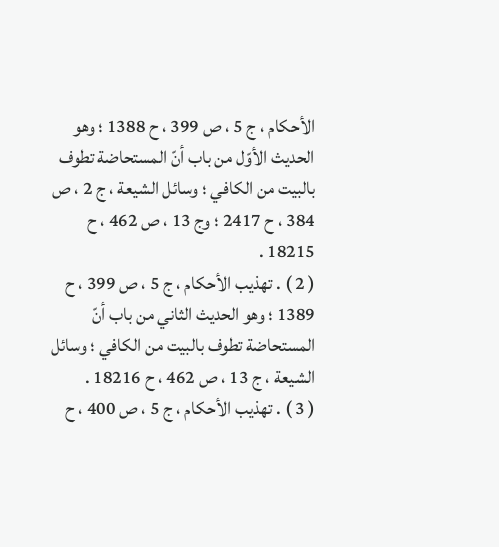الأحكام ، ج 5 ، ص 399 ، ح 1388 ؛ وهو الحديث الأوّل من باب أنّ المستحاضة تطوف بالبيت من الكافي ؛ وسائل الشيعة ، ج 2 ، ص 384 ، ح 2417 ؛ وج 13 ، ص 462 ، ح 18215 .
( 2 ) . تهذيب الأحكام ، ج 5 ، ص 399 ، ح 1389 ؛ وهو الحديث الثاني من باب أنّ المستحاضة تطوف بالبيت من الكافي ؛ وسائل الشيعة ، ج 13 ، ص 462 ، ح 18216 .
( 3 ) . تهذيب الأحكام ، ج 5 ، ص 400 ، ح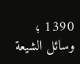1390 ؛ وسائل الشيعة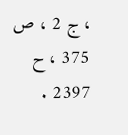، ج 2 ، ص 375 ، ح 2397 .